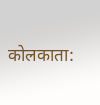कोलकाता: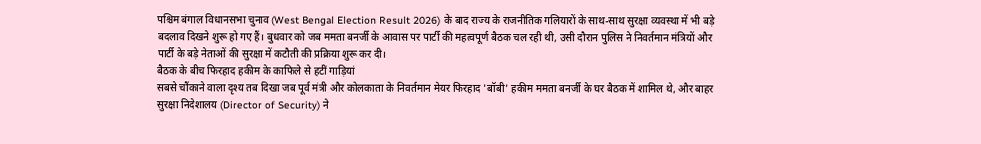पश्चिम बंगाल विधानसभा चुनाव (West Bengal Election Result 2026) के बाद राज्य के राजनीतिक गलियारों के साथ-साथ सुरक्षा व्यवस्था में भी बड़े बदलाव दिखने शुरू हो गए हैं। बुधवार को जब ममता बनर्जी के आवास पर पार्टी की महत्वपूर्ण बैठक चल रही थी, उसी दौरान पुलिस ने निवर्तमान मंत्रियों और पार्टी के बड़े नेताओं की सुरक्षा में कटौती की प्रक्रिया शुरू कर दी।
बैठक के बीच फिरहाद हकीम के काफिले से हटीं गाड़ियां
सबसे चौंकाने वाला दृश्य तब दिखा जब पूर्व मंत्री और कोलकाता के निवर्तमान मेयर फिरहाद 'बॉबी' हकीम ममता बनर्जी के घर बैठक में शामिल थे, और बाहर सुरक्षा निदेशालय (Director of Security) ने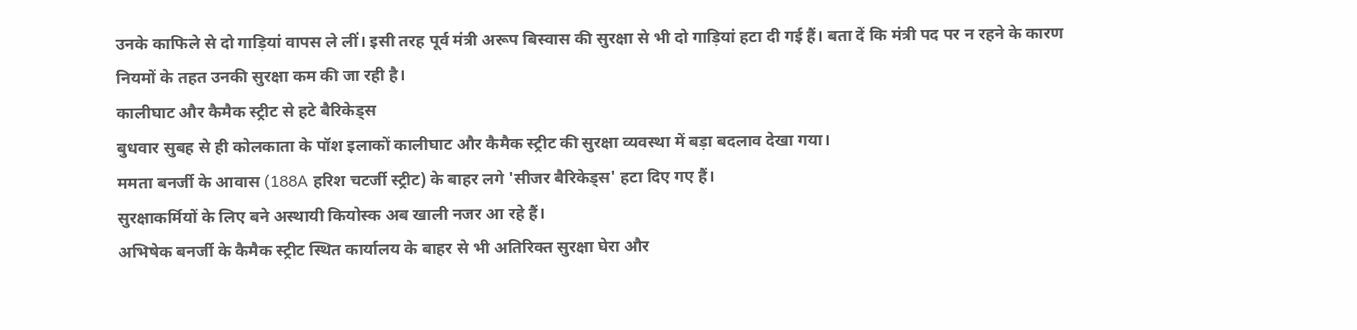उनके काफिले से दो गाड़ियां वापस ले लीं। इसी तरह पूर्व मंत्री अरूप बिस्वास की सुरक्षा से भी दो गाड़ियां हटा दी गई हैं। बता दें कि मंत्री पद पर न रहने के कारण नियमों के तहत उनकी सुरक्षा कम की जा रही है।
कालीघाट और कैमैक स्ट्रीट से हटे बैरिकेड्स
बुधवार सुबह से ही कोलकाता के पॉश इलाकों कालीघाट और कैमैक स्ट्रीट की सुरक्षा व्यवस्था में बड़ा बदलाव देखा गया।
ममता बनर्जी के आवास (188A हरिश चटर्जी स्ट्रीट) के बाहर लगे 'सीजर बैरिकेड्स' हटा दिए गए हैं।
सुरक्षाकर्मियों के लिए बने अस्थायी कियोस्क अब खाली नजर आ रहे हैं।
अभिषेक बनर्जी के कैमैक स्ट्रीट स्थित कार्यालय के बाहर से भी अतिरिक्त सुरक्षा घेरा और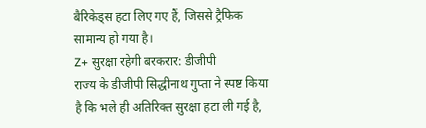बैरिकेड्स हटा लिए गए हैं, जिससे ट्रैफिक सामान्य हो गया है।
Z+ सुरक्षा रहेगी बरकरार: डीजीपी
राज्य के डीजीपी सिद्धीनाथ गुप्ता ने स्पष्ट किया है कि भले ही अतिरिक्त सुरक्षा हटा ली गई है,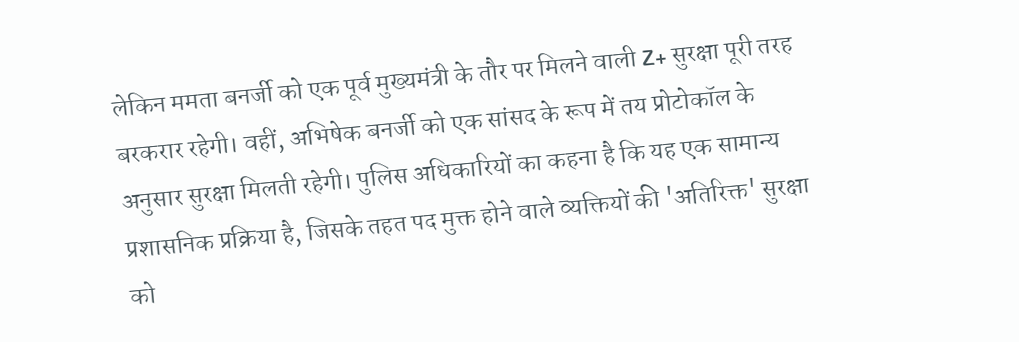लेकिन ममता बनर्जी को एक पूर्व मुख्यमंत्री के तौर पर मिलने वाली Z+ सुरक्षा पूरी तरह बरकरार रहेगी। वहीं, अभिषेक बनर्जी को एक सांसद के रूप में तय प्रोटोकॉल के अनुसार सुरक्षा मिलती रहेगी। पुलिस अधिकारियों का कहना है कि यह एक सामान्य प्रशासनिक प्रक्रिया है, जिसके तहत पद मुक्त होने वाले व्यक्तियों की 'अतिरिक्त' सुरक्षा को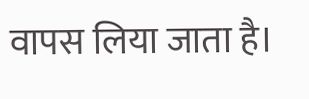वापस लिया जाता है।